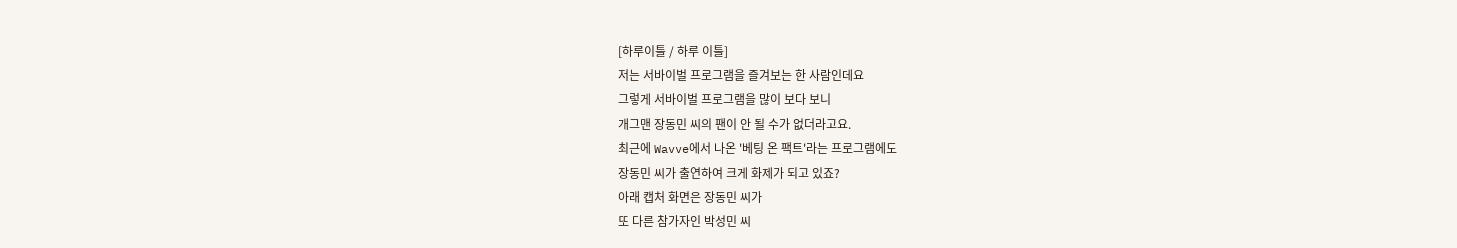[하루이틀 / 하루 이틀]
저는 서바이벌 프로그램을 즐겨보는 한 사람인데요
그렇게 서바이벌 프로그램을 많이 보다 보니
개그맨 장동민 씨의 팬이 안 될 수가 없더라고요.
최근에 Wavve에서 나온 '베팅 온 팩트'라는 프로그램에도
장동민 씨가 출연하여 크게 화제가 되고 있죠?
아래 캡처 화면은 장동민 씨가
또 다른 참가자인 박성민 씨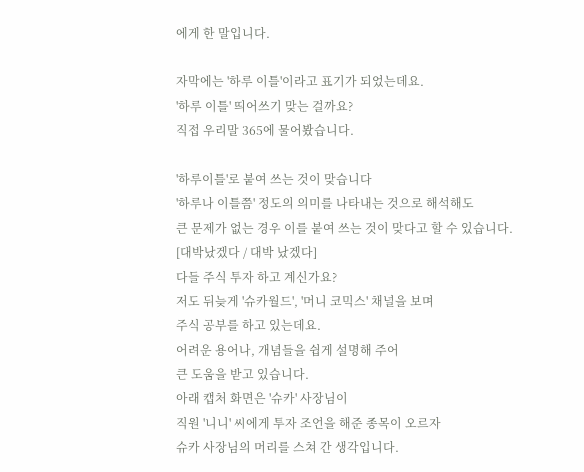에게 한 말입니다.

자막에는 '하루 이틀'이라고 표기가 되었는데요.
'하루 이틀' 띄어쓰기 맞는 걸까요?
직접 우리말 365에 물어봤습니다.

'하루이틀'로 붙여 쓰는 것이 맞습니다
'하루나 이틀쯤' 정도의 의미를 나타내는 것으로 해석해도
큰 문제가 없는 경우 이를 붙여 쓰는 것이 맞다고 할 수 있습니다.
[대박났겠다 / 대박 났겠다]
다들 주식 투자 하고 계신가요?
저도 뒤늦게 '슈카월드', '머니 코믹스' 채널을 보며
주식 공부를 하고 있는데요.
어려운 용어나, 개념들을 쉽게 설명해 주어
큰 도움을 받고 있습니다.
아래 캡처 화면은 '슈카' 사장님이
직원 '니니' 씨에게 투자 조언을 해준 종목이 오르자
슈카 사장님의 머리를 스쳐 간 생각입니다.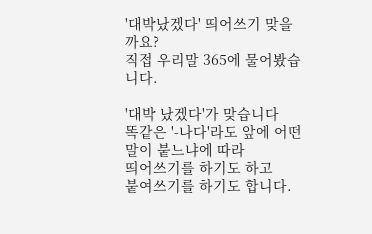'대박났겠다' 띄어쓰기 맞을까요?
직접 우리말 365에 물어봤습니다.

'대박 났겠다'가 맞습니다
똑같은 '-나다'라도 앞에 어떤 말이 붙느냐에 따라
띄어쓰기를 하기도 하고
붙여쓰기를 하기도 합니다.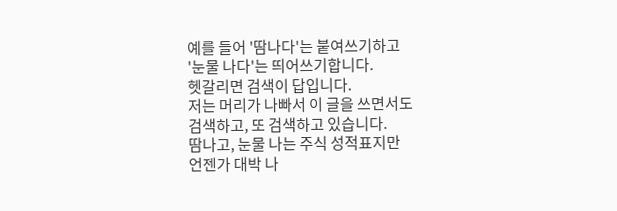예를 들어 '땀나다'는 붙여쓰기하고
'눈물 나다'는 띄어쓰기합니다.
헷갈리면 검색이 답입니다.
저는 머리가 나빠서 이 글을 쓰면서도
검색하고, 또 검색하고 있습니다.
땀나고, 눈물 나는 주식 성적표지만
언젠가 대박 나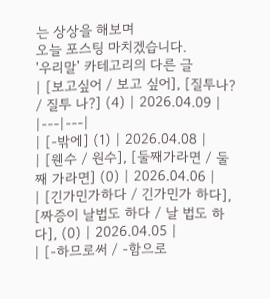는 상상을 해보며
오늘 포스팅 마치겠습니다.
'우리말' 카테고리의 다른 글
| [보고싶어 / 보고 싶어], [질투나? / 질투 나?] (4) | 2026.04.09 |
|---|---|
| [-밖에] (1) | 2026.04.08 |
| [웬수 / 원수], [둘째가라면 / 둘째 가라면] (0) | 2026.04.06 |
| [긴가민가하다 / 긴가민가 하다], [짜증이 날법도 하다 / 날 법도 하다], (0) | 2026.04.05 |
| [-하므로써 / -함으로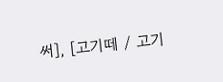써], [고기떼 / 고기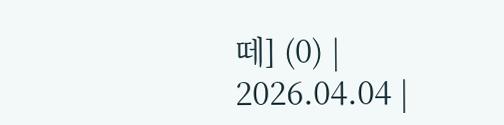떼] (0) | 2026.04.04 |